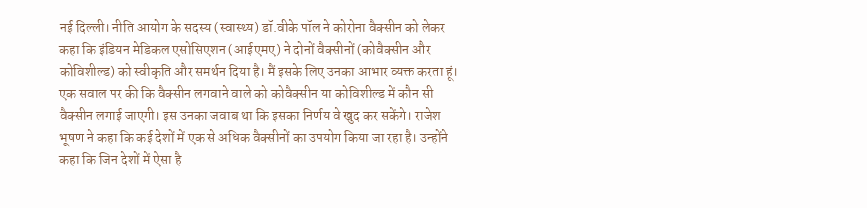नई दिल्ली। नीति आयोग के सदस्य (स्वास्थ्य) डॉ.वीके पॉल ने कोरोना वैक्सीन को लेकर कहा कि इंडियन मेडिकल एसोसिएशन (आईएमए) ने दोनों वैक्सीनों (कोवैक्सीन और कोविशील्ड) को स्वीकृति और समर्थन दिया है। मैं इसके लिए उनका आभार व्यक्त करता हूं।
एक सवाल पर की कि वैक्सीन लगवाने वाले को कोवैक्सीन या कोविशील्ड में कौन सी वैक्सीन लगाई जाएगी। इस उनका जवाब था कि इसका निर्णय वे खुद कर सकेंगे। राजेश भूषण ने कहा कि कई देशों में एक से अधिक वैक्सीनों का उपयोग किया जा रहा है। उन्होंने कहा कि जिन देशों में ऐसा है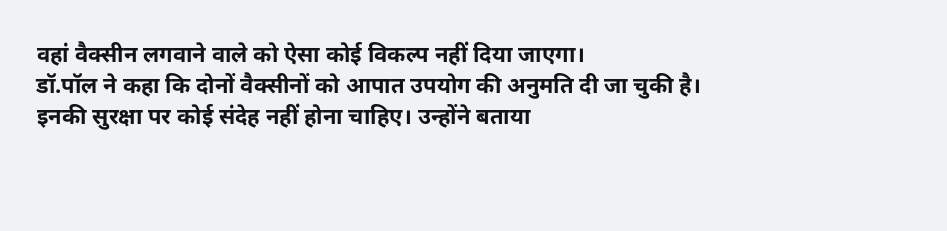वहां वैक्सीन लगवाने वाले को ऐसा कोई विकल्प नहीं दिया जाएगा।
डॉ.पॉल ने कहा कि दोनों वैक्सीनों को आपात उपयोग की अनुमति दी जा चुकी है। इनकी सुरक्षा पर कोई संदेह नहीं होना चाहिए। उन्होंने बताया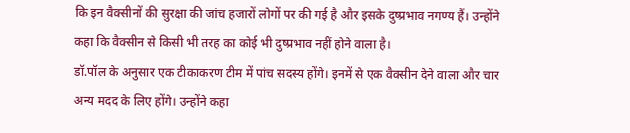कि इन वैक्सीनों की सुरक्षा की जांच हजारों लोगों पर की गई है और इसके दुष्प्रभाव नगण्य हैं। उन्होंने कहा कि वैक्सीन से किसी भी तरह का कोई भी दुष्प्रभाव नहीं होने वाला है।
डॉ.पॉल के अनुसार एक टीकाकरण टीम में पांच सदस्य होंगे। इनमें से एक वैक्सीन देने वाला और चार अन्य मदद के लिए होंगे। उन्होंने कहा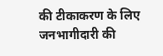की टीकाकरण के लिए जनभागीदारी की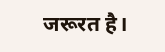जरूरत है।